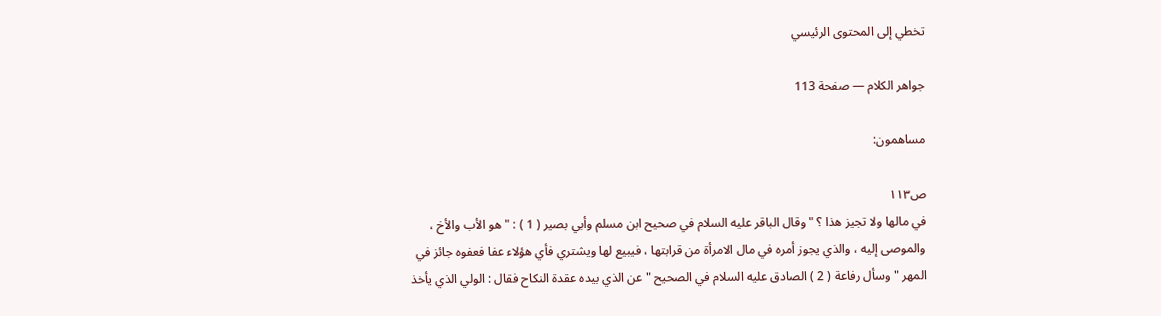تخطي إلى المحتوى الرئيسي

جواهر الكلام — صفحة 113

مساهمون:

ص١١٣
في مالها ولا تجيز هذا ؟ " وقال الباقر عليه السلام في صحيح ابن مسلم وأبي بصير ( 1 ) : " هو الأب والأخ ، والموصى إليه ، والذي يجوز أمره في مال الامرأة من قرابتها ، فيبيع لها ويشتري فأي هؤلاء عفا فعفوه جائز في المهر " وسأل رفاعة ( 2 ) الصادق عليه السلام في الصحيح " عن الذي بيده عقدة النكاح فقال : الولي الذي يأخذ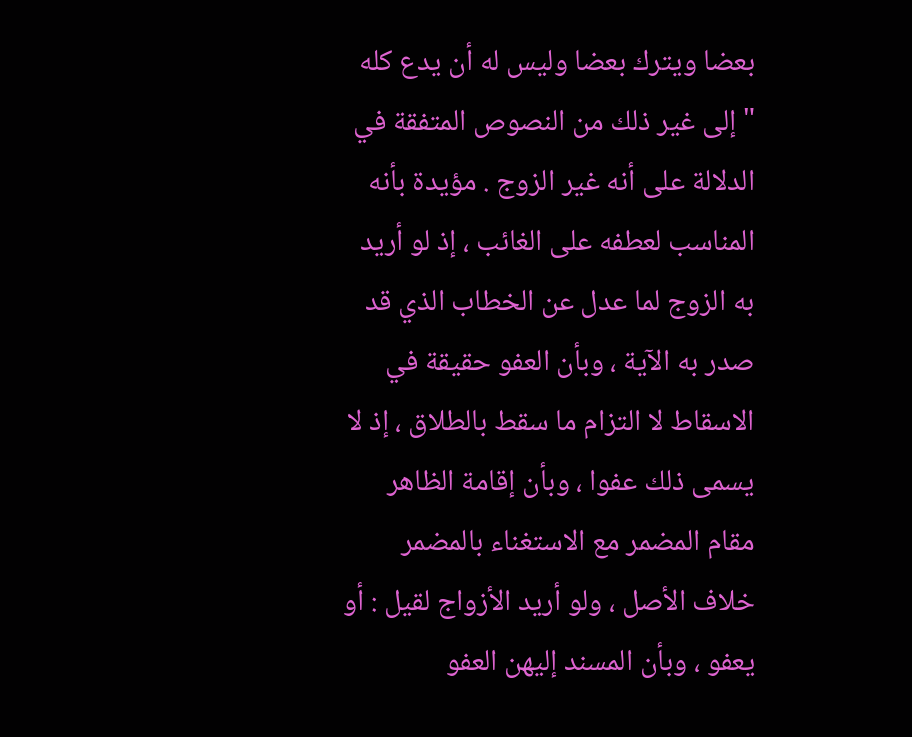بعضا ويترك بعضا وليس له أن يدع كله " إلى غير ذلك من النصوص المتفقة في الدلالة على أنه غير الزوج . مؤيدة بأنه المناسب لعطفه على الغائب ، إذ لو أريد به الزوج لما عدل عن الخطاب الذي قد صدر به الآية ، وبأن العفو حقيقة في الاسقاط لا التزام ما سقط بالطلاق ، إذ لا يسمى ذلك عفوا ، وبأن إقامة الظاهر مقام المضمر مع الاستغناء بالمضمر خلاف الأصل ، ولو أريد الأزواج لقيل : أو يعفو ، وبأن المسند إليهن العفو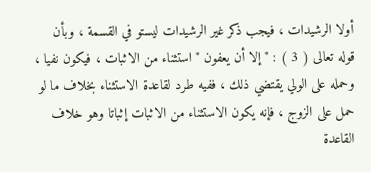أولا الرشيدات ، فيجب ذكر غير الرشيدات ليستو في القسمة ، وبأن قوله تعالى ( 3 ) : " إلا أن يعفون " استثناء من الاثبات ، فيكون نفيا ، وحمله على الولي يقتضي ذلك ، ففيه طرد لقاعدة الاستثناء بخلاف ما لو حمل على الزوج ، فإنه يكون الاستثناء من الاثبات إثباتا وهو خلاف القاعدة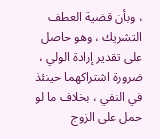، وبأن قضية العطف التشريك ، وهو حاصل على تقدير إرادة الولي ، ضرورة اشتراكهما حينئذ في النفي ، بخلاف ما لو حمل على الزوج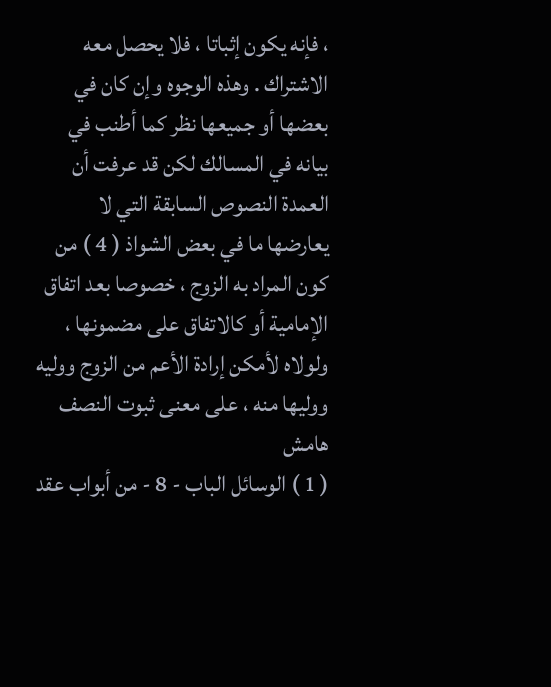، فإنه يكون إثباتا ، فلا يحصل معه الاشتراك . وهذه الوجوه وإن كان في بعضها أو جميعها نظر كما أطنب في بيانه في المسالك لكن قد عرفت أن العمدة النصوص السابقة التي لا يعارضها ما في بعض الشواذ ( 4 ) من كون المراد به الزوج ، خصوصا بعد اتفاق الإمامية أو كالاتفاق على مضمونها ، ولولاه لأمكن إرادة الأعم من الزوج ووليه ووليها منه ، على معنى ثبوت النصف
هامش
( 1 ) الوسائل الباب - 8 - من أبواب عقد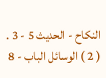النكاح - الحديث 5 - 3 . ( 2 ) الوسائل الباب - 8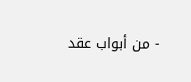- من أبواب عقد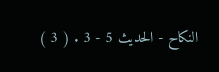النكاح - الحديث 5 - 3 . ( 3 )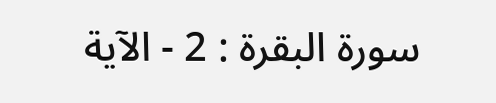سورة البقرة : 2 - الآية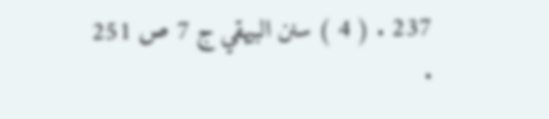237 . ( 4 ) سنن البيهقي ج 7 ص 251 .